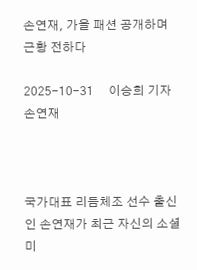손연재, 가을 패션 공개하며 근황 전하다

2025-10-31     이승희 기자
손연재



국가대표 리듬체조 선수 출신인 손연재가 최근 자신의 소셜미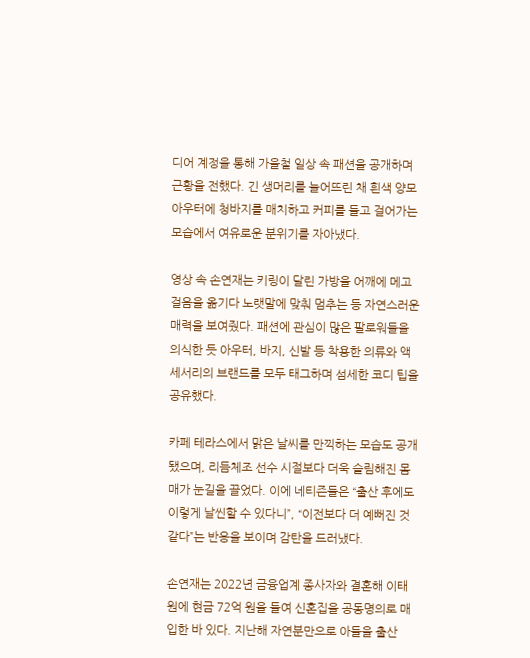디어 계정을 통해 가을철 일상 속 패션을 공개하며 근황을 전했다. 긴 생머리를 늘어뜨린 채 흰색 양모 아우터에 청바지를 매치하고 커피를 들고 걸어가는 모습에서 여유로운 분위기를 자아냈다.

영상 속 손연재는 키링이 달린 가방을 어깨에 메고 걸음을 옮기다 노랫말에 맞춰 멈추는 등 자연스러운 매력을 보여줬다. 패션에 관심이 많은 팔로워들을 의식한 듯 아우터, 바지, 신발 등 착용한 의류와 액세서리의 브랜드를 모두 태그하며 섬세한 코디 팁을 공유했다.

카페 테라스에서 맑은 날씨를 만끽하는 모습도 공개됐으며, 리듬체조 선수 시절보다 더욱 슬림해진 몸매가 눈길을 끌었다. 이에 네티즌들은 “출산 후에도 이렇게 날씬할 수 있다니”, “이전보다 더 예뻐진 것 같다”는 반응을 보이며 감탄을 드러냈다.

손연재는 2022년 금융업계 종사자와 결혼해 이태원에 현금 72억 원을 들여 신혼집을 공동명의로 매입한 바 있다. 지난해 자연분만으로 아들을 출산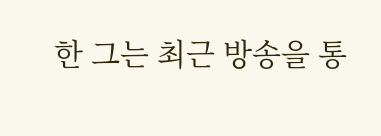한 그는 최근 방송을 통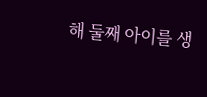해 둘째 아이를 생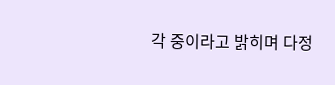각 중이라고 밝히며 다정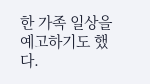한 가족 일상을 예고하기도 했다.